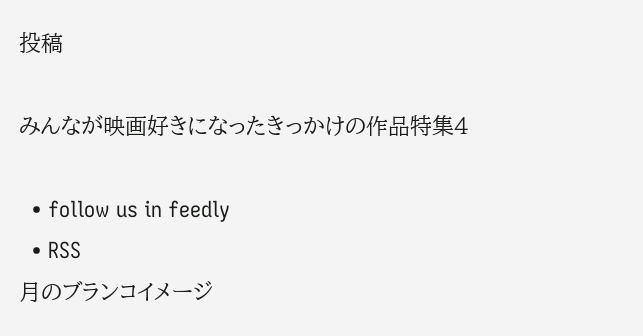投稿

みんなが映画好きになったきっかけの作品特集4

  • follow us in feedly
  • RSS
月のブランコイメージ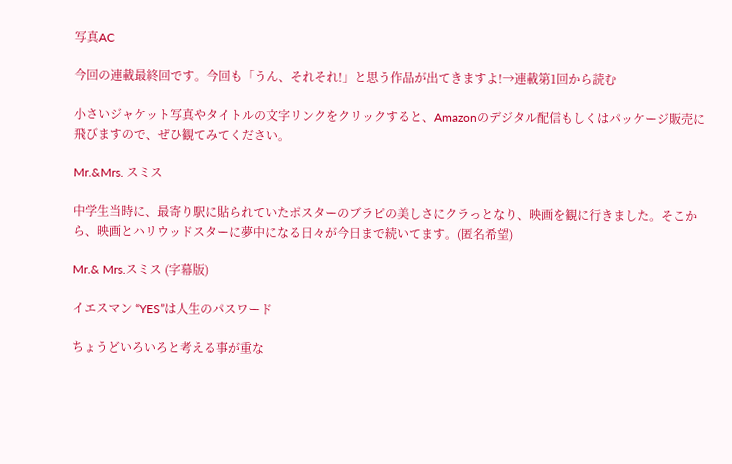写真AC

今回の連載最終回です。今回も「うん、それそれ!」と思う作品が出てきますよ!→連載第1回から読む

小さいジャケット写真やタイトルの文字リンクをクリックすると、Amazonのデジタル配信もしくはパッケージ販売に飛びますので、ぜひ観てみてください。

Mr.&Mrs. スミス

中学生当時に、最寄り駅に貼られていたポスターのブラピの美しさにクラっとなり、映画を観に行きました。そこから、映画とハリウッドスターに夢中になる日々が今日まで続いてます。(匿名希望)

Mr.& Mrs.スミス (字幕版)

イエスマン “YES”は人生のパスワード

ちょうどいろいろと考える事が重な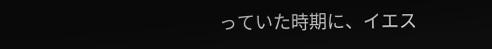っていた時期に、イエス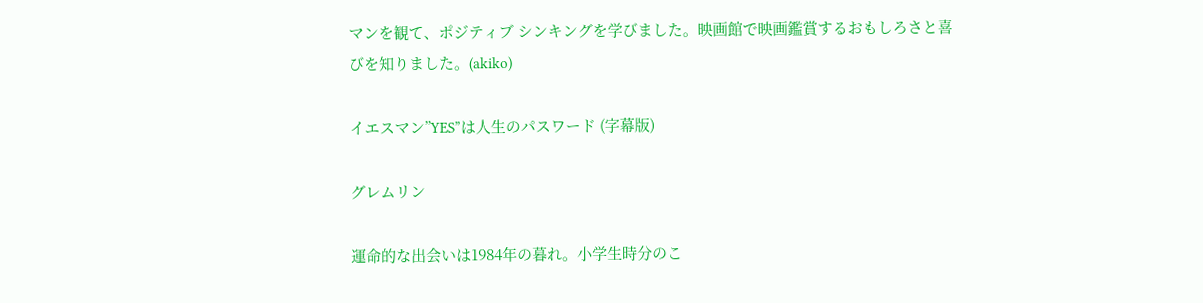マンを観て、ポジティブ シンキングを学びました。映画館で映画鑑賞するおもしろさと喜びを知りました。(akiko)

イエスマン”YES”は人生のパスワード (字幕版)

グレムリン

運命的な出会いは1984年の暮れ。小学生時分のこ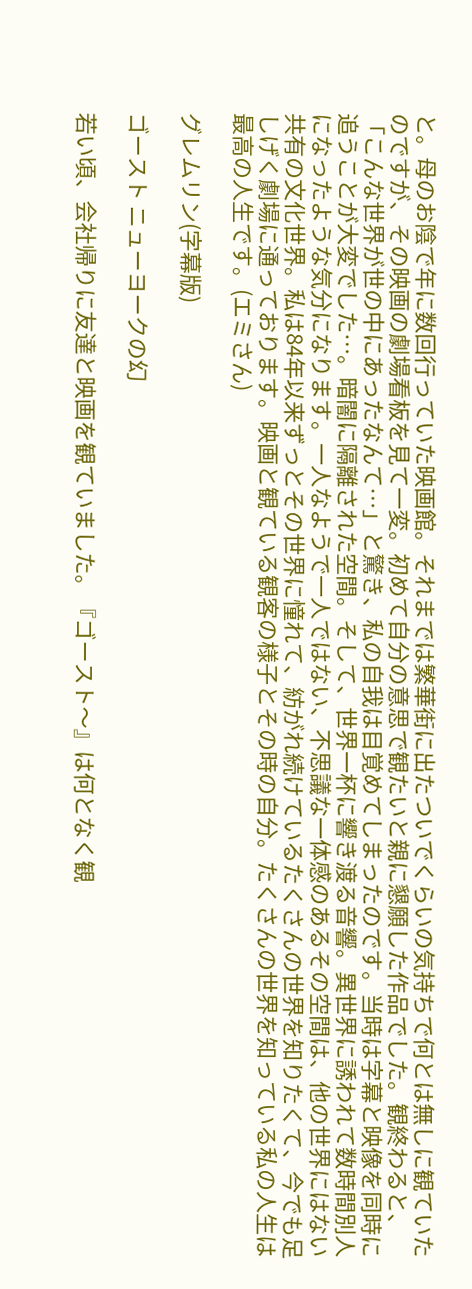と。母のお陰で年に数回行っていた映画館。それまでは繁華街に出たついでくらいの気持ちで何とは無しに観ていたのですが、その映画の劇場看板を見て一変。初めて自分の意思で観たいと親に懇願した作品でした。観終わると、「こんな世界が世の中にあったなんて…」と驚き、私の自我は目覚めてしまったのです。当時は字幕と映像を同時に追うことが大変でした…。暗闇に隔離された空間。そして、世界一杯に響き渡る音響。異世界に誘われて数時間別人になったような気分になります。一人なようで一人ではない、不思議な一体感のあるその空間は、他の世界にはない共有の文化世界。私は84年以来ずっとその世界に憧れて、紡がれ続けているたくさんの世界を知りたくて、今でも足しげく劇場に通っております。映画と観ている観客の様子とその時の自分。たくさんの世界を知っている私の人生は最高の人生です。(エミさん)

グレムリン(字幕版)

ゴースト ニューヨークの幻

若い頃、会社帰りに友達と映画を観ていました。『ゴースト〜』は何となく観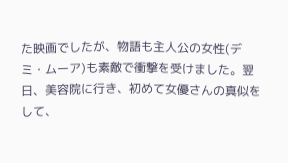た映画でしたが、物語も主人公の女性(デミ・ムーア)も素敵で衝撃を受けました。翌日、美容院に行き、初めて女優さんの真似をして、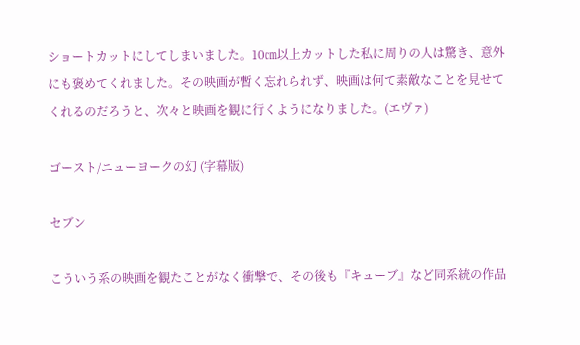ショートカットにしてしまいました。10㎝以上カットした私に周りの人は驚き、意外にも褒めてくれました。その映画が暫く忘れられず、映画は何て素敵なことを見せてくれるのだろうと、次々と映画を観に行くようになりました。(エヴァ)

ゴースト/ニューヨークの幻 (字幕版)

セブン

こういう系の映画を観たことがなく衝撃で、その後も『キューブ』など同系統の作品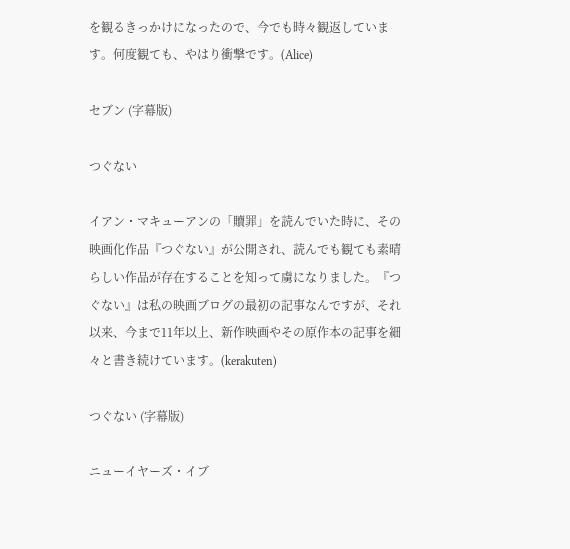を観るきっかけになったので、今でも時々観返しています。何度観ても、やはり衝撃です。(Alice)

セブン (字幕版)

つぐない

イアン・マキューアンの「贖罪」を読んでいた時に、その映画化作品『つぐない』が公開され、読んでも観ても素晴らしい作品が存在することを知って虜になりました。『つぐない』は私の映画ブログの最初の記事なんですが、それ以来、今まで11年以上、新作映画やその原作本の記事を細々と書き続けています。(kerakuten)

つぐない (字幕版)

ニューイヤーズ・イブ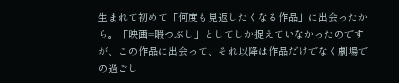生まれて初めて「何度も見返したくなる作品」に出会ったから。「映画=暇つぶし」としてしか捉えていなかったのですが、この作品に出会って、それ以降は作品だけでなく劇場での過ごし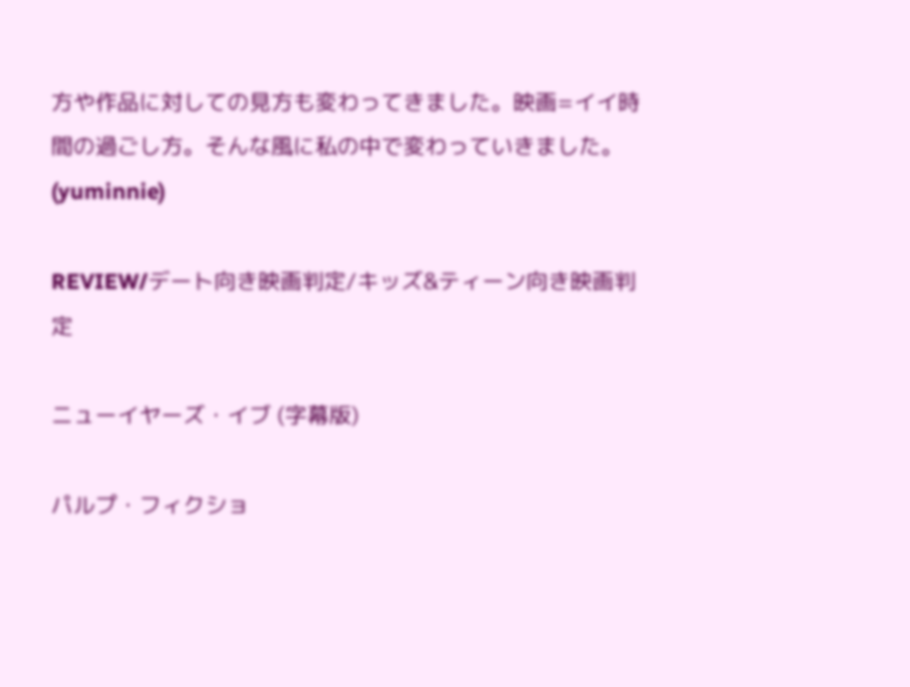方や作品に対しての見方も変わってきました。映画=イイ時間の過ごし方。そんな風に私の中で変わっていきました。(yuminnie)

REVIEW/デート向き映画判定/キッズ&ティーン向き映画判定

ニューイヤーズ・イブ (字幕版)

パルプ・フィクショ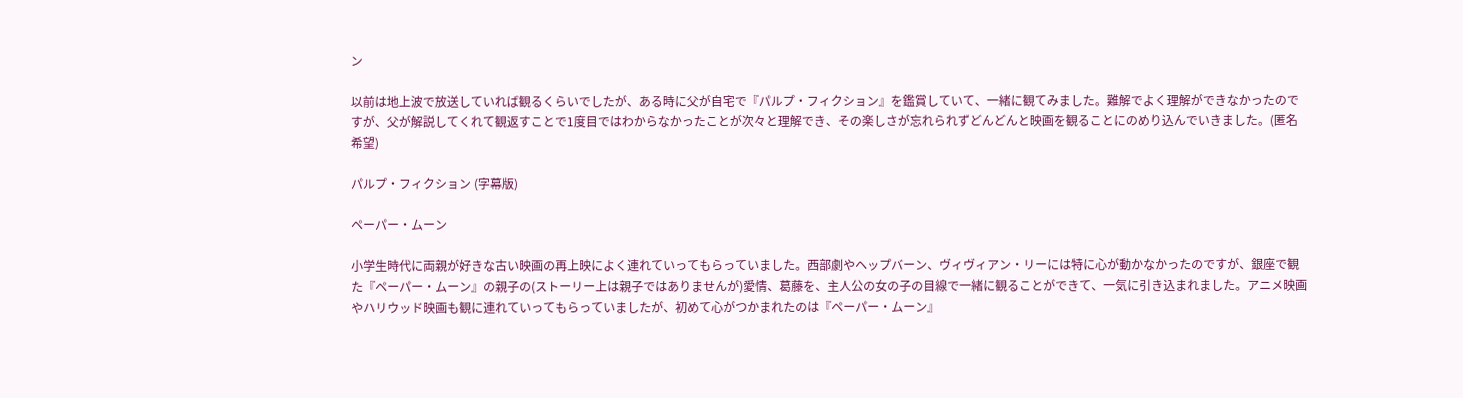ン

以前は地上波で放送していれば観るくらいでしたが、ある時に父が自宅で『パルプ・フィクション』を鑑賞していて、一緒に観てみました。難解でよく理解ができなかったのですが、父が解説してくれて観返すことで1度目ではわからなかったことが次々と理解でき、その楽しさが忘れられずどんどんと映画を観ることにのめり込んでいきました。(匿名希望)

パルプ・フィクション (字幕版)

ペーパー・ムーン

小学生時代に両親が好きな古い映画の再上映によく連れていってもらっていました。西部劇やヘップバーン、ヴィヴィアン・リーには特に心が動かなかったのですが、銀座で観た『ペーパー・ムーン』の親子の(ストーリー上は親子ではありませんが)愛情、葛藤を、主人公の女の子の目線で一緒に観ることができて、一気に引き込まれました。アニメ映画やハリウッド映画も観に連れていってもらっていましたが、初めて心がつかまれたのは『ペーパー・ムーン』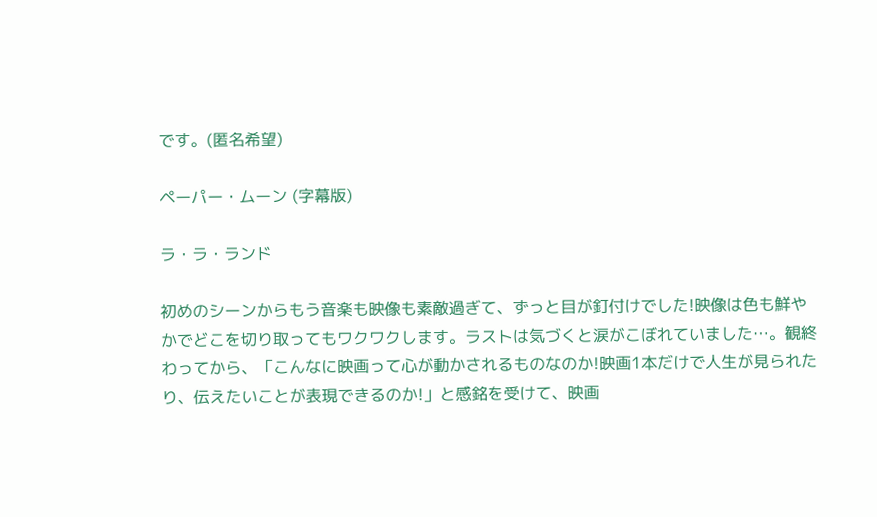です。(匿名希望)

ペーパー・ムーン (字幕版)

ラ・ラ・ランド

初めのシーンからもう音楽も映像も素敵過ぎて、ずっと目が釘付けでした!映像は色も鮮やかでどこを切り取ってもワクワクします。ラストは気づくと涙がこぼれていました…。観終わってから、「こんなに映画って心が動かされるものなのか!映画1本だけで人生が見られたり、伝えたいことが表現できるのか!」と感銘を受けて、映画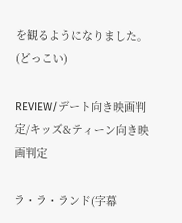を観るようになりました。(どっこい)

REVIEW/デート向き映画判定/キッズ&ティーン向き映画判定

ラ・ラ・ランド(字幕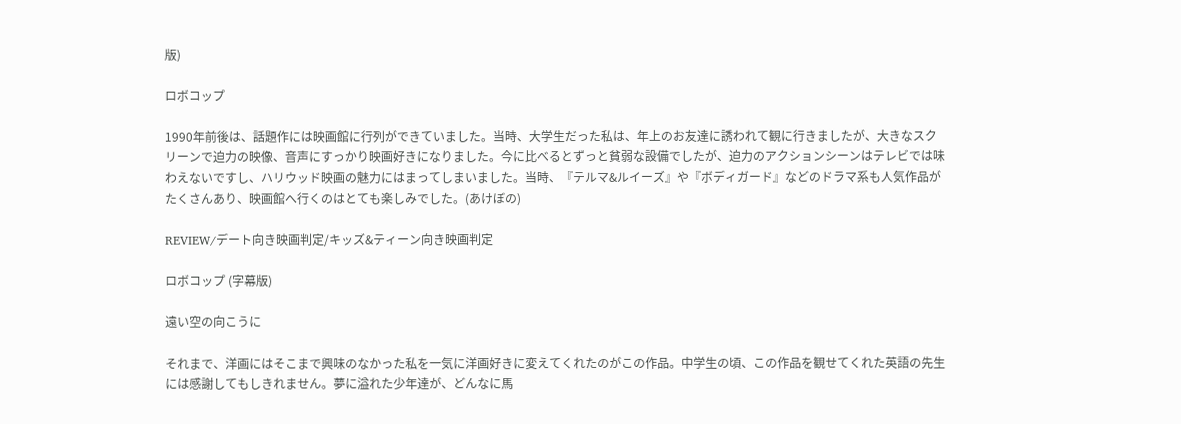版)

ロボコップ

1990年前後は、話題作には映画館に行列ができていました。当時、大学生だった私は、年上のお友達に誘われて観に行きましたが、大きなスクリーンで迫力の映像、音声にすっかり映画好きになりました。今に比べるとずっと貧弱な設備でしたが、迫力のアクションシーンはテレビでは味わえないですし、ハリウッド映画の魅力にはまってしまいました。当時、『テルマ&ルイーズ』や『ボディガード』などのドラマ系も人気作品がたくさんあり、映画館へ行くのはとても楽しみでした。(あけぼの)

REVIEW/デート向き映画判定/キッズ&ティーン向き映画判定

ロボコップ (字幕版)

遠い空の向こうに

それまで、洋画にはそこまで興味のなかった私を一気に洋画好きに変えてくれたのがこの作品。中学生の頃、この作品を観せてくれた英語の先生には感謝してもしきれません。夢に溢れた少年達が、どんなに馬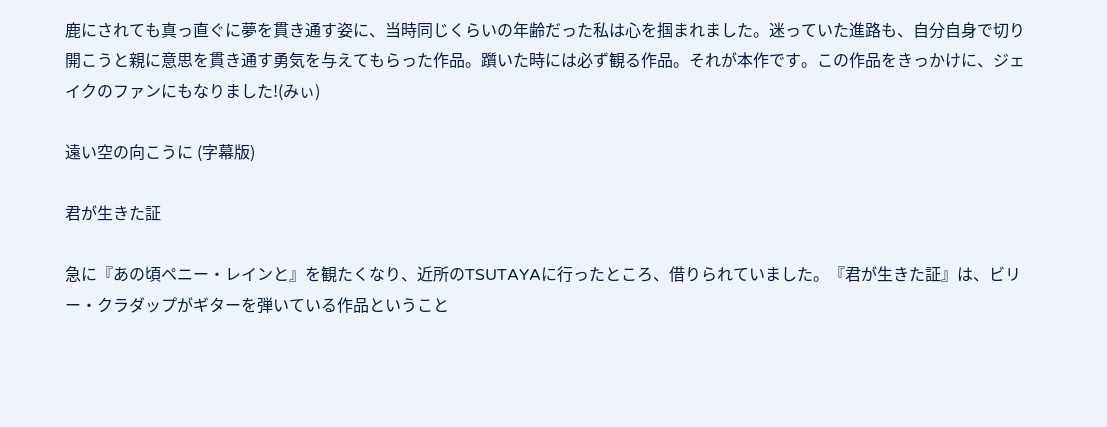鹿にされても真っ直ぐに夢を貫き通す姿に、当時同じくらいの年齢だった私は心を掴まれました。迷っていた進路も、自分自身で切り開こうと親に意思を貫き通す勇気を与えてもらった作品。躓いた時には必ず観る作品。それが本作です。この作品をきっかけに、ジェイクのファンにもなりました!(みぃ)

遠い空の向こうに (字幕版)

君が生きた証

急に『あの頃ペニー・レインと』を観たくなり、近所のTSUTAYAに行ったところ、借りられていました。『君が生きた証』は、ビリー・クラダップがギターを弾いている作品ということ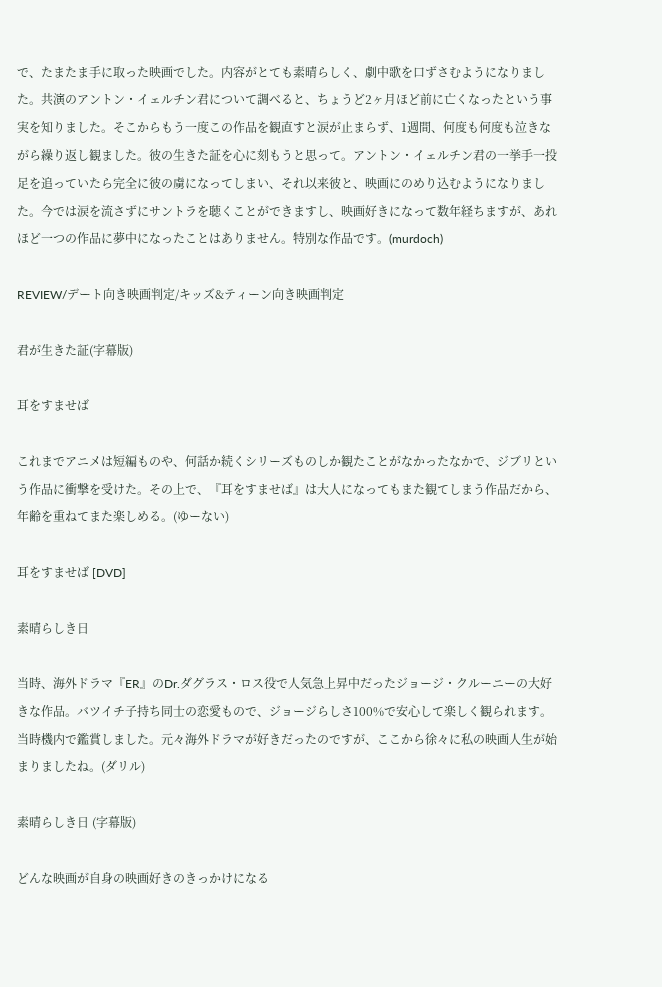で、たまたま手に取った映画でした。内容がとても素晴らしく、劇中歌を口ずさむようになりました。共演のアントン・イェルチン君について調べると、ちょうど2ヶ月ほど前に亡くなったという事実を知りました。そこからもう一度この作品を観直すと涙が止まらず、1週間、何度も何度も泣きながら繰り返し観ました。彼の生きた証を心に刻もうと思って。アントン・イェルチン君の一挙手一投足を追っていたら完全に彼の虜になってしまい、それ以来彼と、映画にのめり込むようになりました。今では涙を流さずにサントラを聴くことができますし、映画好きになって数年経ちますが、あれほど一つの作品に夢中になったことはありません。特別な作品です。(murdoch)

REVIEW/デート向き映画判定/キッズ&ティーン向き映画判定

君が生きた証(字幕版)

耳をすませば

これまでアニメは短編ものや、何話か続くシリーズものしか観たことがなかったなかで、ジブリという作品に衝撃を受けた。その上で、『耳をすませば』は大人になってもまた観てしまう作品だから、年齢を重ねてまた楽しめる。(ゆーない)

耳をすませば [DVD]

素晴らしき日

当時、海外ドラマ『ER』のDr.ダグラス・ロス役で人気急上昇中だったジョージ・クルーニーの大好きな作品。バツイチ子持ち同士の恋愛もので、ジョージらしさ100%で安心して楽しく観られます。当時機内で鑑賞しました。元々海外ドラマが好きだったのですが、ここから徐々に私の映画人生が始まりましたね。(ダリル)

素晴らしき日 (字幕版)

どんな映画が自身の映画好きのきっかけになる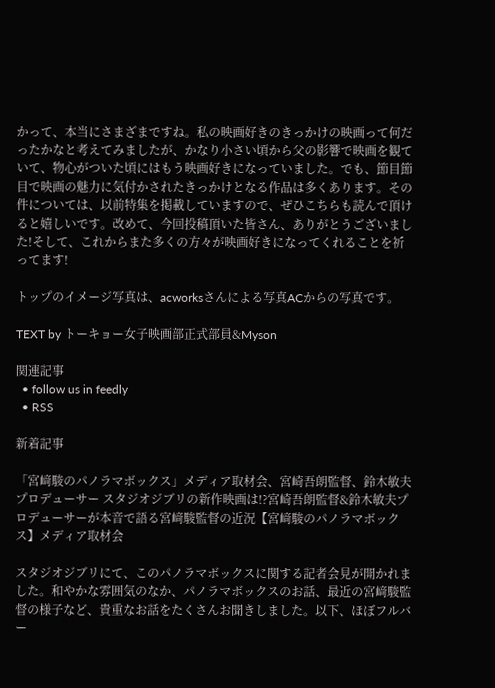かって、本当にさまざまですね。私の映画好きのきっかけの映画って何だったかなと考えてみましたが、かなり小さい頃から父の影響で映画を観ていて、物心がついた頃にはもう映画好きになっていました。でも、節目節目で映画の魅力に気付かされたきっかけとなる作品は多くあります。その件については、以前特集を掲載していますので、ぜひこちらも読んで頂けると嬉しいです。改めて、今回投稿頂いた皆さん、ありがとうございました!そして、これからまた多くの方々が映画好きになってくれることを祈ってます!

トップのイメージ写真は、acworksさんによる写真ACからの写真です。

TEXT by トーキョー女子映画部正式部員&Myson

関連記事
  • follow us in feedly
  • RSS

新着記事

「宮﨑駿のパノラマボックス」メディア取材会、宮崎吾朗監督、鈴木敏夫プロデューサー スタジオジブリの新作映画は!?宮崎吾朗監督&鈴木敏夫プロデューサーが本音で語る宮﨑駿監督の近況【宮﨑駿のパノラマボックス】メディア取材会

スタジオジブリにて、このパノラマボックスに関する記者会見が開かれました。和やかな雰囲気のなか、パノラマボックスのお話、最近の宮﨑駿監督の様子など、貴重なお話をたくさんお聞きしました。以下、ほぼフルバー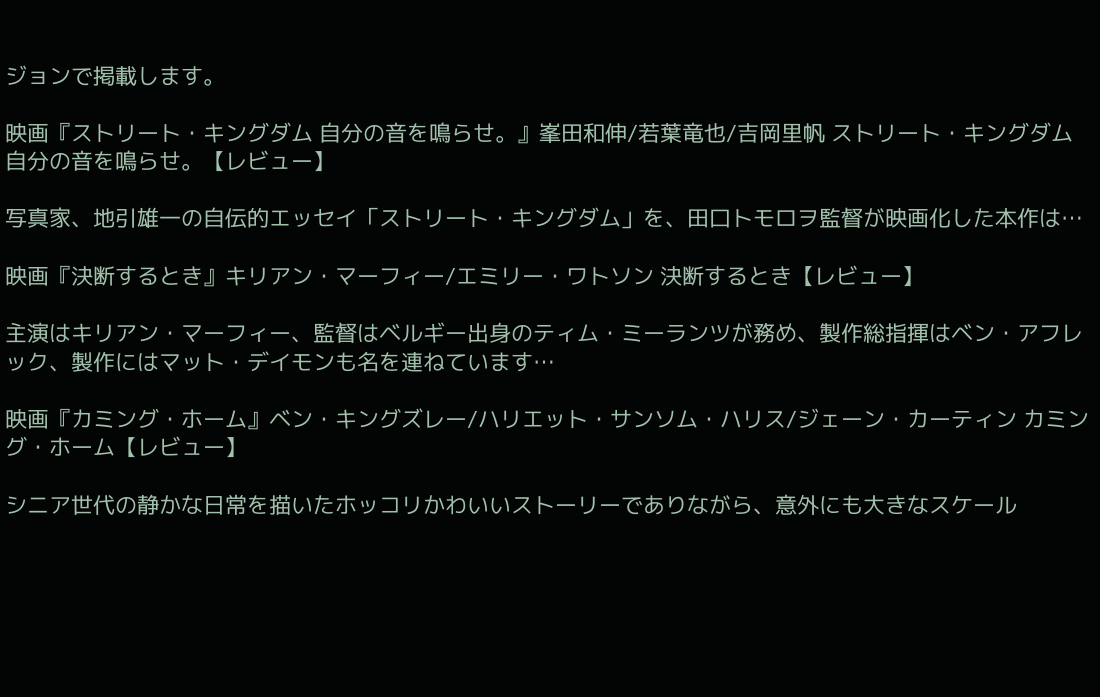ジョンで掲載します。

映画『ストリート・キングダム 自分の音を鳴らせ。』峯田和伸/若葉竜也/吉岡里帆 ストリート・キングダム 自分の音を鳴らせ。【レビュー】

写真家、地引雄一の自伝的エッセイ「ストリート・キングダム」を、田口トモロヲ監督が映画化した本作は…

映画『決断するとき』キリアン・マーフィー/エミリー・ワトソン 決断するとき【レビュー】

主演はキリアン・マーフィー、監督はベルギー出身のティム・ミーランツが務め、製作総指揮はベン・アフレック、製作にはマット・デイモンも名を連ねています…

映画『カミング・ホーム』ベン・キングズレー/ハリエット・サンソム・ハリス/ジェーン・カーティン カミング・ホーム【レビュー】

シニア世代の静かな日常を描いたホッコリかわいいストーリーでありながら、意外にも大きなスケール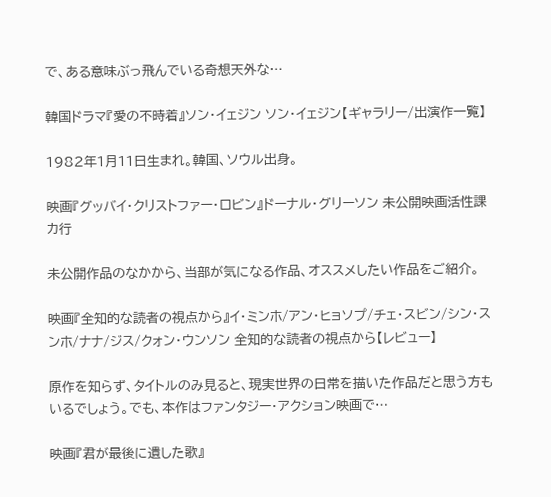で、ある意味ぶっ飛んでいる奇想天外な…

韓国ドラマ『愛の不時着』ソン・イェジン ソン・イェジン【ギャラリー/出演作一覧】

1982年1月11日生まれ。韓国、ソウル出身。

映画『グッバイ・クリストファー・ロビン』ドーナル・グリーソン 未公開映画活性課カ行

未公開作品のなかから、当部が気になる作品、オススメしたい作品をご紹介。

映画『全知的な読者の視点から』イ・ミンホ/アン・ヒョソプ/チェ・スビン/シン・スンホ/ナナ/ジス/クォン・ウンソン 全知的な読者の視点から【レビュー】

原作を知らず、タイトルのみ見ると、現実世界の日常を描いた作品だと思う方もいるでしょう。でも、本作はファンタジー・アクション映画で…

映画『君が最後に遺した歌』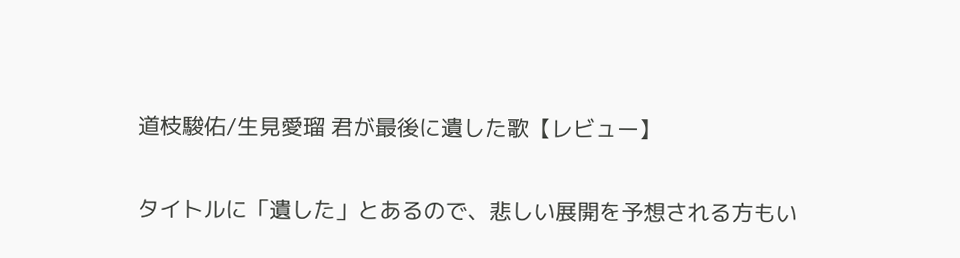道枝駿佑/生見愛瑠 君が最後に遺した歌【レビュー】

タイトルに「遺した」とあるので、悲しい展開を予想される方もい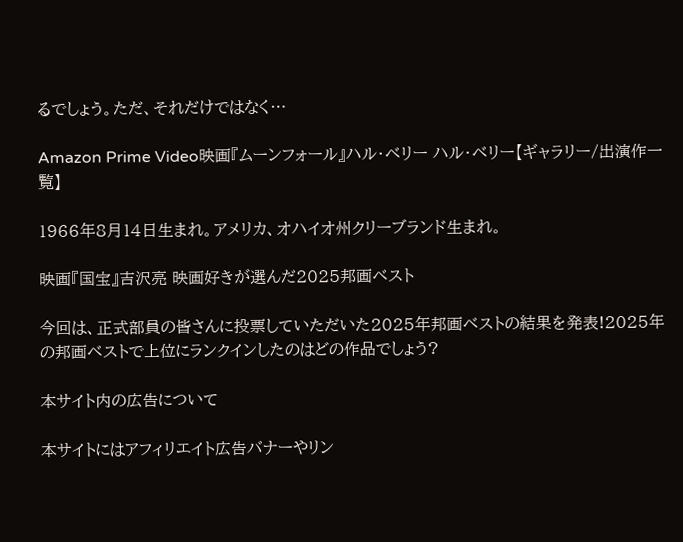るでしょう。ただ、それだけではなく…

Amazon Prime Video映画『ムーンフォール』ハル・ベリー ハル・ベリー【ギャラリー/出演作一覧】

1966年8月14日生まれ。アメリカ、オハイオ州クリーブランド生まれ。

映画『国宝』吉沢亮 映画好きが選んだ2025邦画ベスト

今回は、正式部員の皆さんに投票していただいた2025年邦画ベストの結果を発表!2025年の邦画ベストで上位にランクインしたのはどの作品でしょう?

本サイト内の広告について

本サイトにはアフィリエイト広告バナーやリン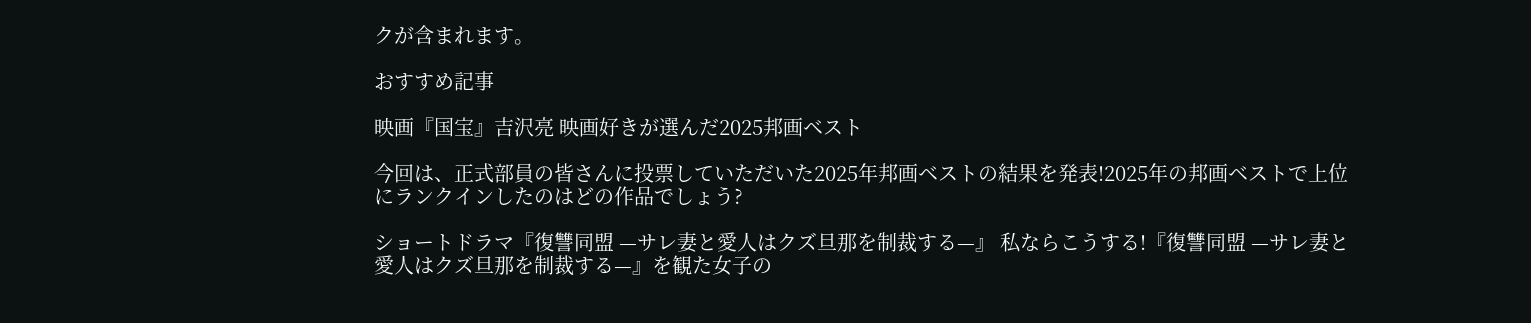クが含まれます。

おすすめ記事

映画『国宝』吉沢亮 映画好きが選んだ2025邦画ベスト

今回は、正式部員の皆さんに投票していただいた2025年邦画ベストの結果を発表!2025年の邦画ベストで上位にランクインしたのはどの作品でしょう?

ショートドラマ『復讐同盟 —サレ妻と愛人はクズ旦那を制裁する—』 私ならこうする!『復讐同盟 —サレ妻と愛人はクズ旦那を制裁する—』を観た女子の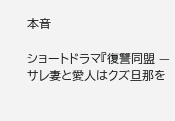本音

ショートドラマ『復讐同盟 —サレ妻と愛人はクズ旦那を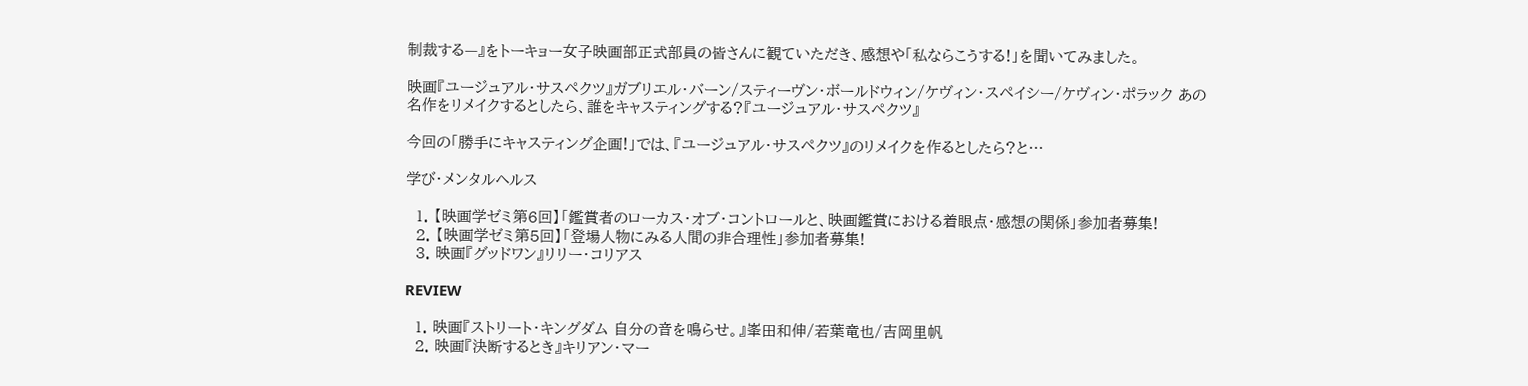制裁する—』をトーキョー女子映画部正式部員の皆さんに観ていただき、感想や「私ならこうする!」を聞いてみました。

映画『ユージュアル・サスペクツ』ガブリエル・バーン/スティーヴン・ボールドウィン/ケヴィン・スペイシー/ケヴィン・ポラック あの名作をリメイクするとしたら、誰をキャスティングする?『ユージュアル・サスペクツ』

今回の「勝手にキャスティング企画!」では、『ユージュアル・サスペクツ』のリメイクを作るとしたら?と…

学び・メンタルヘルス

  1. 【映画学ゼミ第6回】「鑑賞者のローカス・オブ・コントロールと、映画鑑賞における着眼点・感想の関係」参加者募集!
  2. 【映画学ゼミ第5回】「登場人物にみる人間の非合理性」参加者募集!
  3. 映画『グッドワン』リリー・コリアス

REVIEW

  1. 映画『ストリート・キングダム 自分の音を鳴らせ。』峯田和伸/若葉竜也/吉岡里帆
  2. 映画『決断するとき』キリアン・マー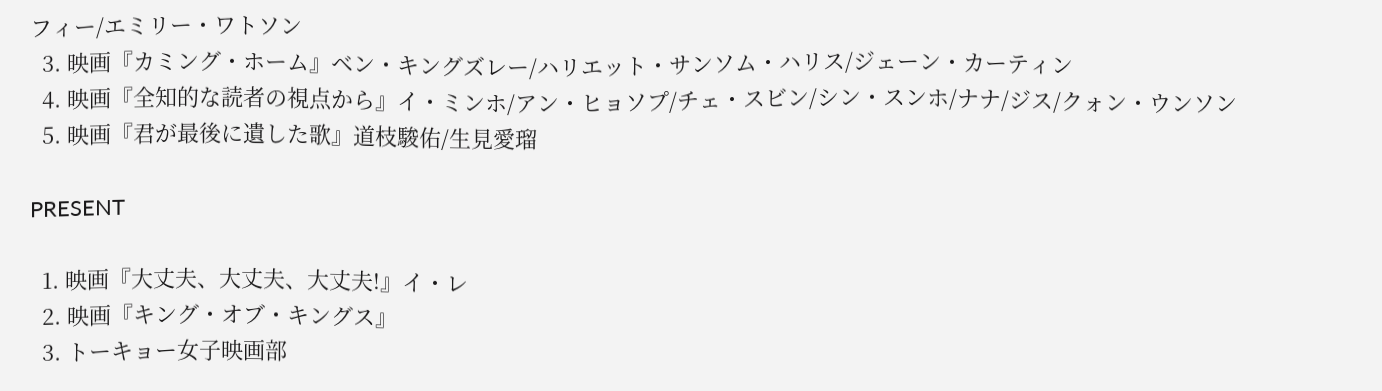フィー/エミリー・ワトソン
  3. 映画『カミング・ホーム』ベン・キングズレー/ハリエット・サンソム・ハリス/ジェーン・カーティン
  4. 映画『全知的な読者の視点から』イ・ミンホ/アン・ヒョソプ/チェ・スビン/シン・スンホ/ナナ/ジス/クォン・ウンソン
  5. 映画『君が最後に遺した歌』道枝駿佑/生見愛瑠

PRESENT

  1. 映画『大丈夫、大丈夫、大丈夫!』イ・レ
  2. 映画『キング・オブ・キングス』
  3. トーキョー女子映画部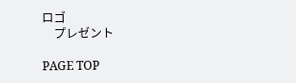ロゴ
    プレゼント

PAGE TOP